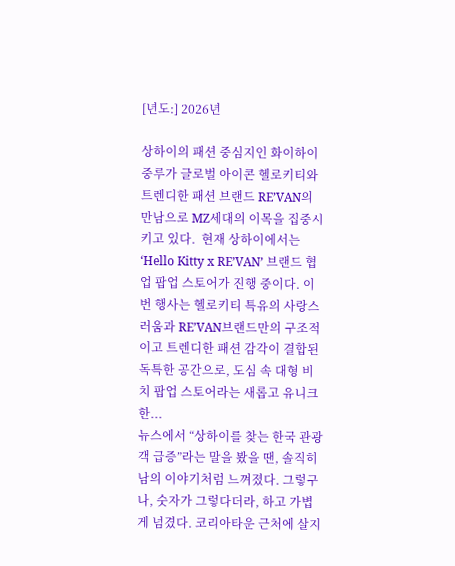[년도:] 2026년

상하이의 패션 중심지인 화이하이중루가 글로벌 아이콘 헬로키티와 트렌디한 패션 브랜드 RE’VAN의 만남으로 MZ세대의 이목을 집중시키고 있다.  현재 상하이에서는 ‘Hello Kitty x RE’VAN’ 브랜드 협업 팝업 스토어가 진행 중이다. 이번 행사는 헬로키티 특유의 사랑스러움과 RE’VAN브랜드만의 구조적이고 트렌디한 패션 감각이 결합된 독특한 공간으로, 도심 속 대형 비치 팝업 스토어라는 새롭고 유니크한...
뉴스에서 “상하이를 찾는 한국 관광객 급증”라는 말을 봤을 땐, 솔직히 남의 이야기처럼 느껴졌다. 그렇구나, 숫자가 그렇다더라, 하고 가볍게 넘겼다. 코리아타운 근처에 살지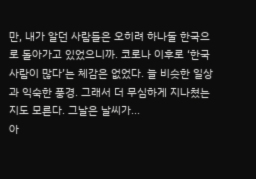만, 내가 알던 사람들은 오히려 하나둘 한국으로 돌아가고 있었으니까. 코로나 이후로 ‘한국 사람이 많다’는 체감은 없었다. 늘 비슷한 일상과 익숙한 풍경. 그래서 더 무심하게 지나쳤는지도 모른다. 그날은 날씨가...
아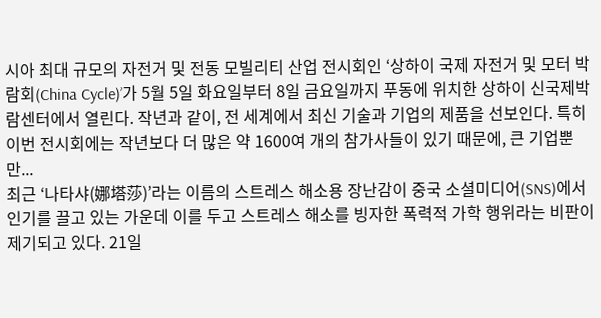시아 최대 규모의 자전거 및 전동 모빌리티 산업 전시회인 ‘상하이 국제 자전거 및 모터 박람회(China Cycle)’가 5월 5일 화요일부터 8일 금요일까지 푸동에 위치한 상하이 신국제박람센터에서 열린다. 작년과 같이, 전 세계에서 최신 기술과 기업의 제품을 선보인다. 특히 이번 전시회에는 작년보다 더 많은 약 1600여 개의 참가사들이 있기 때문에, 큰 기업뿐만...
최근 ‘나타샤(娜塔莎)’라는 이름의 스트레스 해소용 장난감이 중국 소셜미디어(SNS)에서 인기를 끌고 있는 가운데 이를 두고 스트레스 해소를 빙자한 폭력적 가학 행위라는 비판이 제기되고 있다. 21일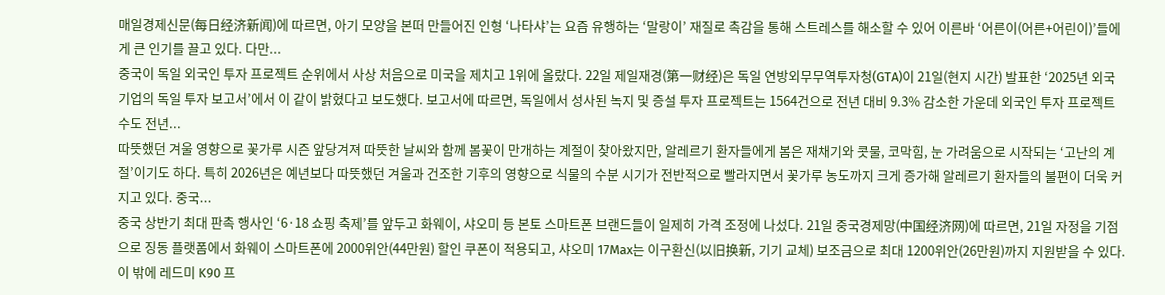매일경제신문(每日经济新闻)에 따르면, 아기 모양을 본떠 만들어진 인형 ‘나타샤’는 요즘 유행하는 ‘말랑이’ 재질로 촉감을 통해 스트레스를 해소할 수 있어 이른바 ‘어른이(어른+어린이)’들에게 큰 인기를 끌고 있다. 다만...
중국이 독일 외국인 투자 프로젝트 순위에서 사상 처음으로 미국을 제치고 1위에 올랐다. 22일 제일재경(第一财经)은 독일 연방외무무역투자청(GTA)이 21일(현지 시간) 발표한 ‘2025년 외국 기업의 독일 투자 보고서’에서 이 같이 밝혔다고 보도했다. 보고서에 따르면, 독일에서 성사된 녹지 및 증설 투자 프로젝트는 1564건으로 전년 대비 9.3% 감소한 가운데 외국인 투자 프로젝트 수도 전년...
따뜻했던 겨울 영향으로 꽃가루 시즌 앞당겨져 따뜻한 날씨와 함께 봄꽃이 만개하는 계절이 찾아왔지만, 알레르기 환자들에게 봄은 재채기와 콧물, 코막힘, 눈 가려움으로 시작되는 ‘고난의 계절’이기도 하다. 특히 2026년은 예년보다 따뜻했던 겨울과 건조한 기후의 영향으로 식물의 수분 시기가 전반적으로 빨라지면서 꽃가루 농도까지 크게 증가해 알레르기 환자들의 불편이 더욱 커지고 있다. 중국...
중국 상반기 최대 판촉 행사인 ‘6·18 쇼핑 축제’를 앞두고 화웨이, 샤오미 등 본토 스마트폰 브랜드들이 일제히 가격 조정에 나섰다. 21일 중국경제망(中国经济网)에 따르면, 21일 자정을 기점으로 징동 플랫폼에서 화웨이 스마트폰에 2000위안(44만원) 할인 쿠폰이 적용되고, 샤오미 17Max는 이구환신(以旧换新, 기기 교체) 보조금으로 최대 1200위안(26만원)까지 지원받을 수 있다. 이 밖에 레드미 K90 프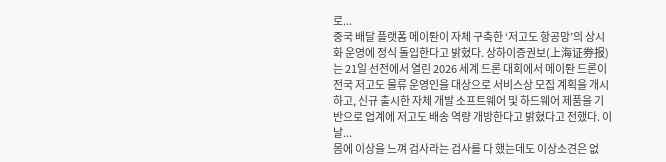로...
중국 배달 플랫폼 메이퇀이 자체 구축한 ‘저고도 항공망’의 상시화 운영에 정식 돌입한다고 밝혔다. 상하이증권보(上海证券报)는 21일 선전에서 열린 2026 세계 드론 대회에서 메이퇀 드론이 전국 저고도 물류 운영인을 대상으로 서비스상 모집 계획을 개시하고, 신규 출시한 자체 개발 소프트웨어 및 하드웨어 제품을 기반으로 업계에 저고도 배송 역량 개방한다고 밝혔다고 전했다. 이날...
몸에 이상을 느껴 검사라는 검사를 다 했는데도 이상소견은 없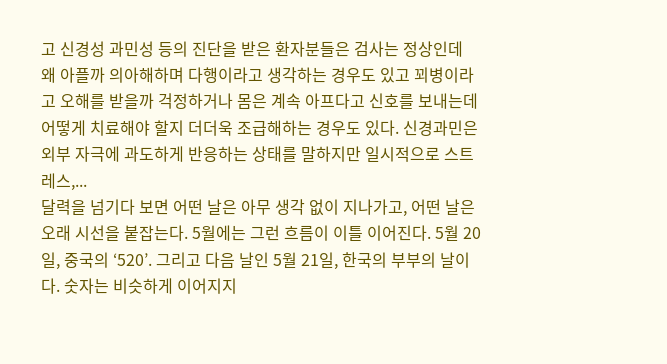고 신경성 과민성 등의 진단을 받은 환자분들은 검사는 정상인데 왜 아플까 의아해하며 다행이라고 생각하는 경우도 있고 꾀병이라고 오해를 받을까 걱정하거나 몸은 계속 아프다고 신호를 보내는데 어떻게 치료해야 할지 더더욱 조급해하는 경우도 있다. 신경과민은 외부 자극에 과도하게 반응하는 상태를 말하지만 일시적으로 스트레스,...
달력을 넘기다 보면 어떤 날은 아무 생각 없이 지나가고, 어떤 날은 오래 시선을 붙잡는다. 5월에는 그런 흐름이 이틀 이어진다. 5월 20일, 중국의 ‘520’. 그리고 다음 날인 5월 21일, 한국의 부부의 날이다. 숫자는 비슷하게 이어지지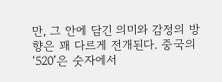만, 그 안에 담긴 의미와 감정의 방향은 꽤 다르게 전개된다. 중국의 ‘520’은 숫자에서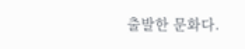출발한 문화다.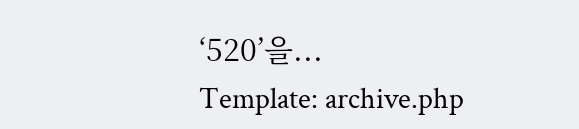‘520’을...
Template: archive.php